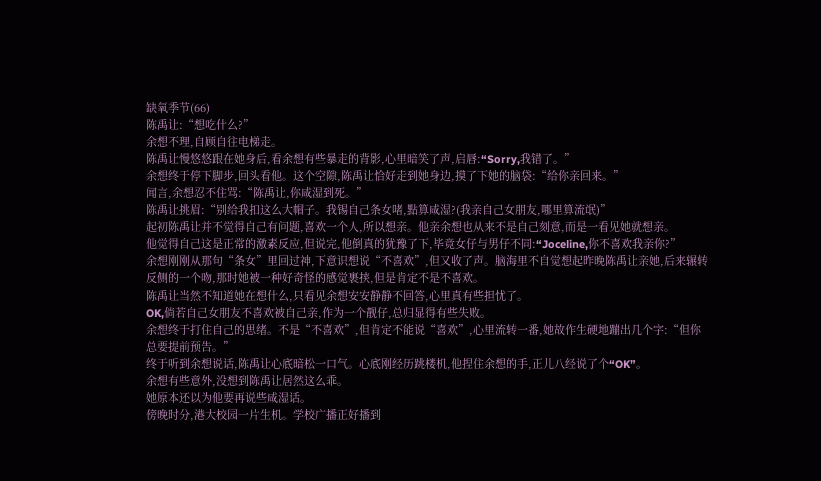缺氧季节(66)
陈禹让:“想吃什么?”
余想不理,自顾自往电梯走。
陈禹让慢悠悠跟在她身后,看余想有些暴走的背影,心里暗笑了声,启唇:“Sorry,我错了。”
余想终于停下脚步,回头看他。这个空隙,陈禹让恰好走到她身边,摸了下她的脑袋:“给你亲回来。”
闻言,余想忍不住骂:“陈禹让,你咸湿到死。”
陈禹让挑眉:“别给我扣这么大帽子。我锡自己条女啫,點算咸湿?(我亲自己女朋友,哪里算流氓)”
起初陈禹让并不觉得自己有问题,喜欢一个人,所以想亲。他亲余想也从来不是自己刻意,而是一看见她就想亲。
他觉得自己这是正常的激素反应,但说完,他倒真的犹豫了下,毕竟女仔与男仔不同:“Joceline,你不喜欢我亲你?”
余想刚刚从那句“条女”里回过神,下意识想说“不喜欢”,但又收了声。脑海里不自觉想起昨晚陈禹让亲她,后来辗转反侧的一个吻,那时她被一种好奇怪的感觉裹挟,但是肯定不是不喜欢。
陈禹让当然不知道她在想什么,只看见余想安安静静不回答,心里真有些担忧了。
OK,倘若自己女朋友不喜欢被自己亲,作为一个靓仔,总归显得有些失败。
余想终于打住自己的思绪。不是“不喜欢”,但肯定不能说“喜欢”,心里流转一番,她故作生硬地蹦出几个字:“但你总要提前预告。”
终于听到余想说话,陈禹让心底暗松一口气。心底刚经历跳楼机,他捏住余想的手,正儿八经说了个“OK”。
余想有些意外,没想到陈禹让居然这么乖。
她原本还以为他要再说些咸湿话。
傍晚时分,港大校园一片生机。学校广播正好播到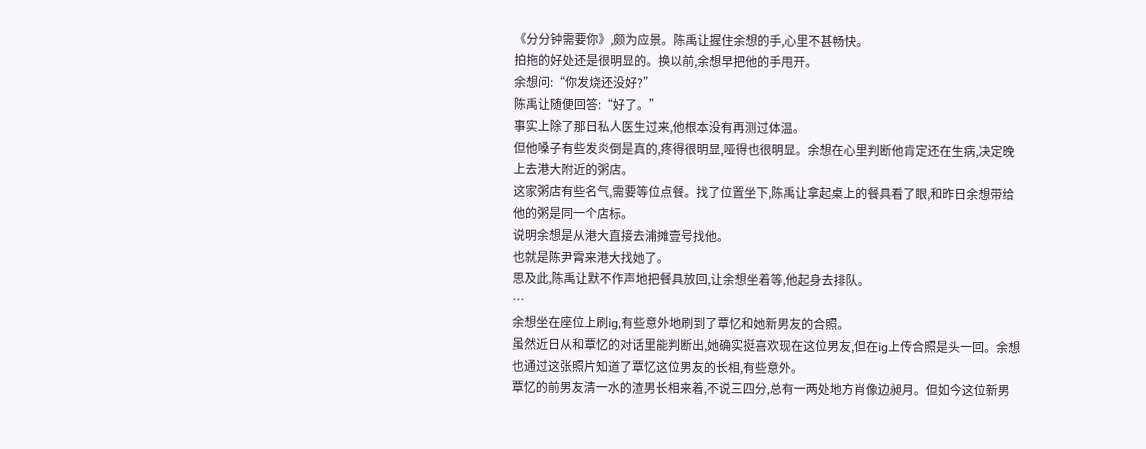《分分钟需要你》,颇为应景。陈禹让握住余想的手,心里不甚畅快。
拍拖的好处还是很明显的。换以前,余想早把他的手甩开。
余想问:“你发烧还没好?”
陈禹让随便回答:“好了。”
事实上除了那日私人医生过来,他根本没有再测过体温。
但他嗓子有些发炎倒是真的,疼得很明显,哑得也很明显。余想在心里判断他肯定还在生病,决定晚上去港大附近的粥店。
这家粥店有些名气,需要等位点餐。找了位置坐下,陈禹让拿起桌上的餐具看了眼,和昨日余想带给他的粥是同一个店标。
说明余想是从港大直接去浦摊壹号找他。
也就是陈尹霄来港大找她了。
思及此,陈禹让默不作声地把餐具放回,让余想坐着等,他起身去排队。
…
余想坐在座位上刷ig,有些意外地刷到了覃忆和她新男友的合照。
虽然近日从和覃忆的对话里能判断出,她确实挺喜欢现在这位男友,但在ig上传合照是头一回。余想也通过这张照片知道了覃忆这位男友的长相,有些意外。
覃忆的前男友清一水的渣男长相来着,不说三四分,总有一两处地方肖像边昶月。但如今这位新男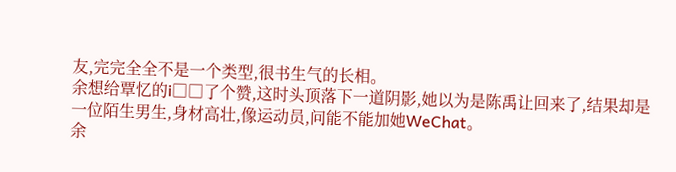友,完完全全不是一个类型,很书生气的长相。
余想给覃忆的i□□了个赞,这时头顶落下一道阴影,她以为是陈禹让回来了,结果却是一位陌生男生,身材高壮,像运动员,问能不能加她WeChat。
余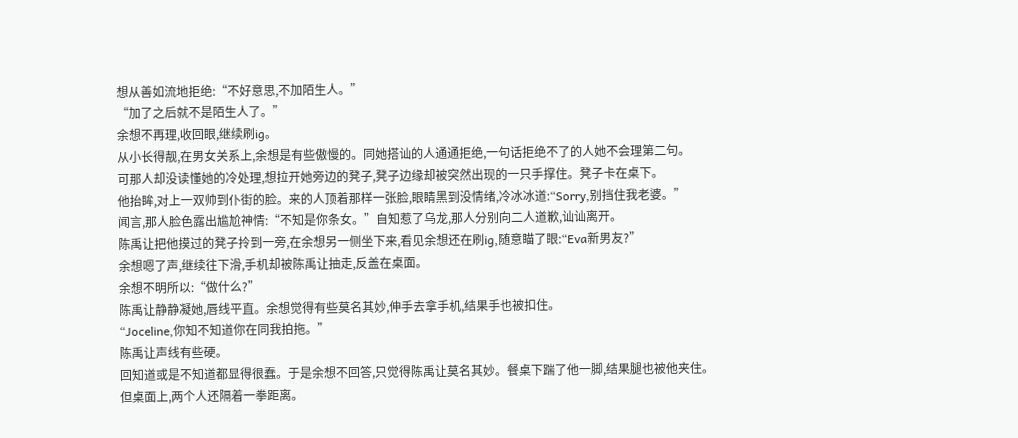想从善如流地拒绝:“不好意思,不加陌生人。”
“加了之后就不是陌生人了。”
余想不再理,收回眼,继续刷ig。
从小长得靓,在男女关系上,余想是有些傲慢的。同她搭讪的人通通拒绝,一句话拒绝不了的人她不会理第二句。
可那人却没读懂她的冷处理,想拉开她旁边的凳子,凳子边缘却被突然出现的一只手撑住。凳子卡在桌下。
他抬眸,对上一双帅到仆街的脸。来的人顶着那样一张脸,眼睛黑到没情绪,冷冰冰道:“Sorry,别挡住我老婆。”
闻言,那人脸色露出尴尬神情:“不知是你条女。”自知惹了乌龙,那人分别向二人道歉,讪讪离开。
陈禹让把他摸过的凳子拎到一旁,在余想另一侧坐下来,看见余想还在刷ig,随意瞄了眼:“Eva新男友?”
余想嗯了声,继续往下滑,手机却被陈禹让抽走,反盖在桌面。
余想不明所以:“做什么?”
陈禹让静静凝她,唇线平直。余想觉得有些莫名其妙,伸手去拿手机,结果手也被扣住。
“Joceline,你知不知道你在同我拍拖。”
陈禹让声线有些硬。
回知道或是不知道都显得很蠢。于是余想不回答,只觉得陈禹让莫名其妙。餐桌下踹了他一脚,结果腿也被他夹住。
但桌面上,两个人还隔着一拳距离。